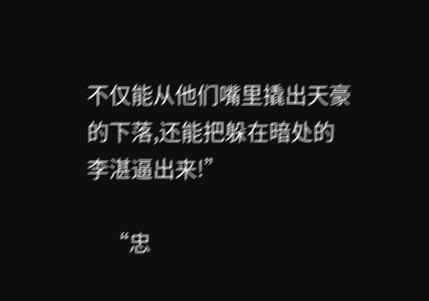不仅能从他们嘴里撬出天豪的下落,还能把躲在暗处的李湛逼出来!”

    “忠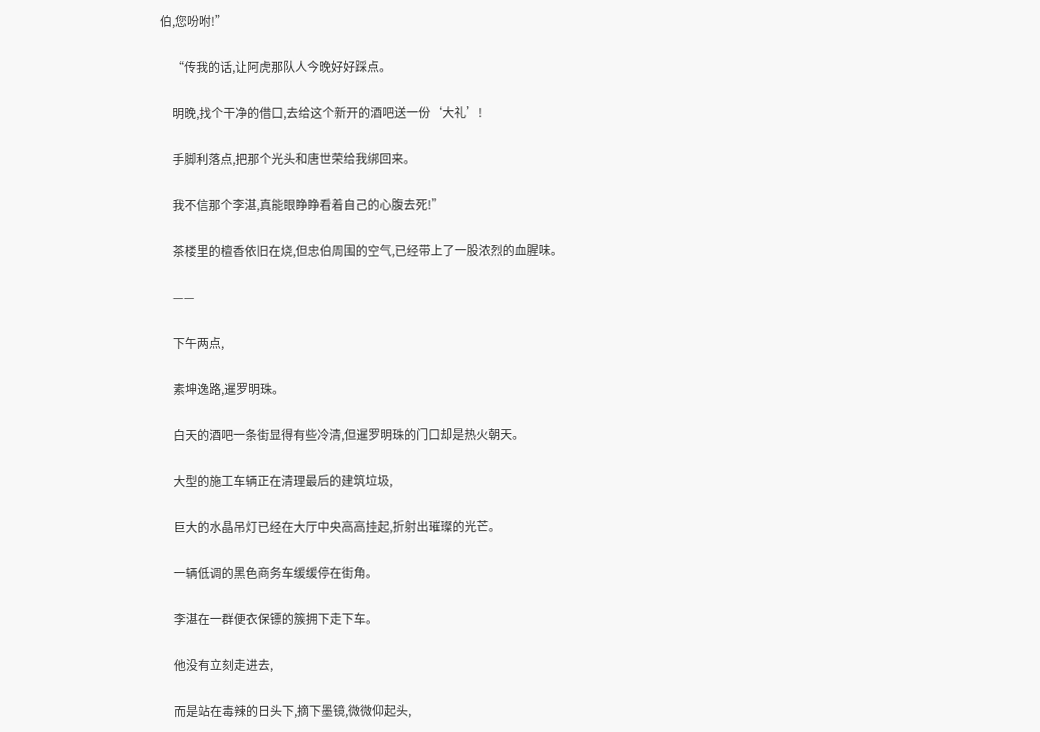伯,您吩咐!”

    “传我的话,让阿虎那队人今晚好好踩点。

    明晚,找个干净的借口,去给这个新开的酒吧送一份‘大礼’!

    手脚利落点,把那个光头和唐世荣给我绑回来。

    我不信那个李湛,真能眼睁睁看着自己的心腹去死!”

    茶楼里的檀香依旧在烧,但忠伯周围的空气,已经带上了一股浓烈的血腥味。

    ——

    下午两点,

    素坤逸路,暹罗明珠。

    白天的酒吧一条街显得有些冷清,但暹罗明珠的门口却是热火朝天。

    大型的施工车辆正在清理最后的建筑垃圾,

    巨大的水晶吊灯已经在大厅中央高高挂起,折射出璀璨的光芒。

    一辆低调的黑色商务车缓缓停在街角。

    李湛在一群便衣保镖的簇拥下走下车。

    他没有立刻走进去,

    而是站在毒辣的日头下,摘下墨镜,微微仰起头,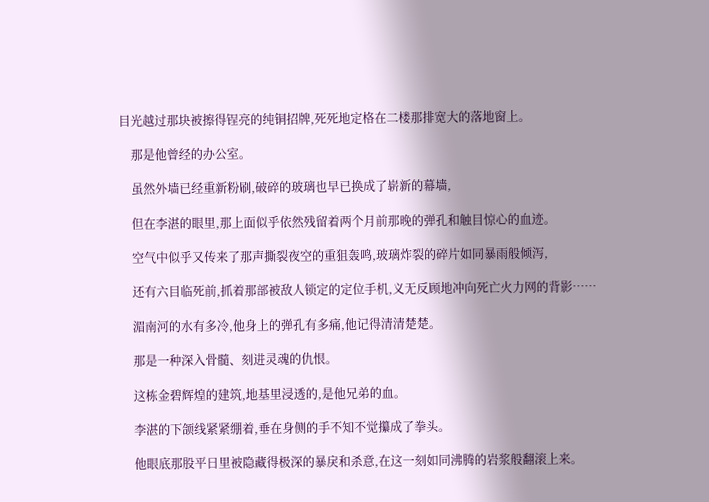目光越过那块被擦得锃亮的纯铜招牌,死死地定格在二楼那排宽大的落地窗上。

    那是他曾经的办公室。

    虽然外墙已经重新粉刷,破碎的玻璃也早已换成了崭新的幕墙,

    但在李湛的眼里,那上面似乎依然残留着两个月前那晚的弹孔和触目惊心的血迹。

    空气中似乎又传来了那声撕裂夜空的重狙轰鸣,玻璃炸裂的碎片如同暴雨般倾泻,

    还有六目临死前,抓着那部被敌人锁定的定位手机,义无反顾地冲向死亡火力网的背影……

    湄南河的水有多冷,他身上的弹孔有多痛,他记得清清楚楚。

    那是一种深入骨髓、刻进灵魂的仇恨。

    这栋金碧辉煌的建筑,地基里浸透的,是他兄弟的血。

    李湛的下颌线紧紧绷着,垂在身侧的手不知不觉攥成了拳头。

    他眼底那股平日里被隐藏得极深的暴戾和杀意,在这一刻如同沸腾的岩浆般翻滚上来。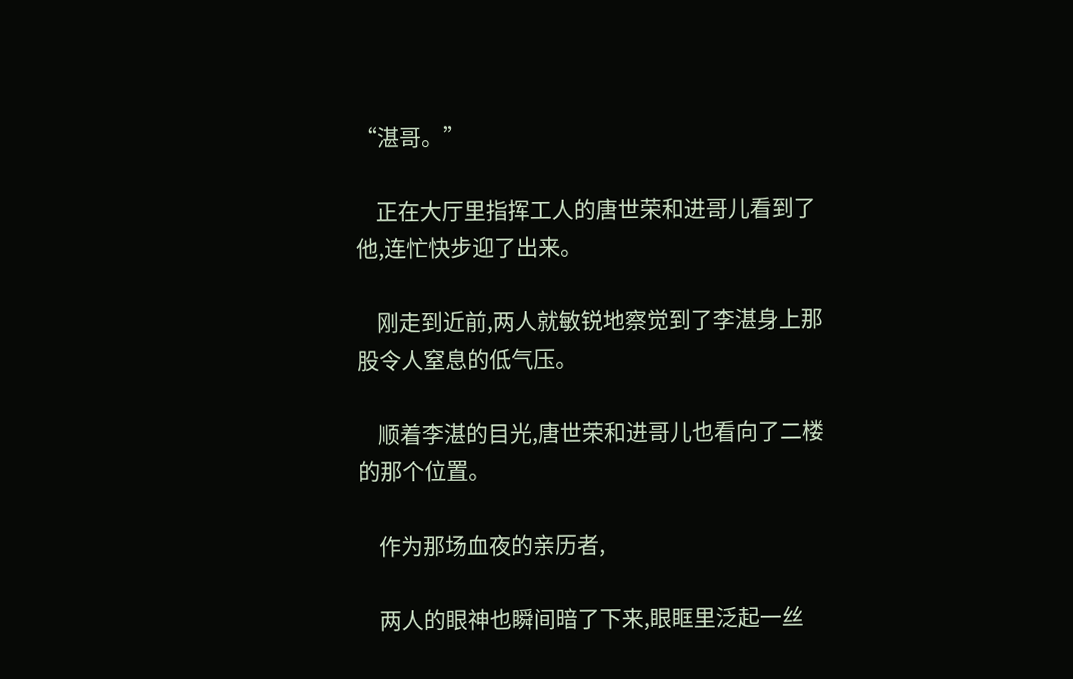“湛哥。”

    正在大厅里指挥工人的唐世荣和进哥儿看到了他,连忙快步迎了出来。

    刚走到近前,两人就敏锐地察觉到了李湛身上那股令人窒息的低气压。

    顺着李湛的目光,唐世荣和进哥儿也看向了二楼的那个位置。

    作为那场血夜的亲历者,

    两人的眼神也瞬间暗了下来,眼眶里泛起一丝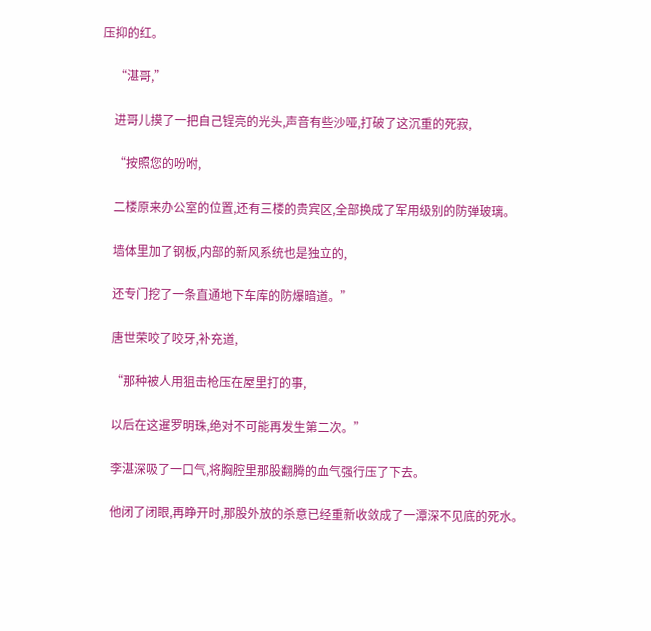压抑的红。

    “湛哥,”

    进哥儿摸了一把自己锃亮的光头,声音有些沙哑,打破了这沉重的死寂,

    “按照您的吩咐,

    二楼原来办公室的位置,还有三楼的贵宾区,全部换成了军用级别的防弹玻璃。

    墙体里加了钢板,内部的新风系统也是独立的,

    还专门挖了一条直通地下车库的防爆暗道。”

    唐世荣咬了咬牙,补充道,

    “那种被人用狙击枪压在屋里打的事,

    以后在这暹罗明珠,绝对不可能再发生第二次。”

    李湛深吸了一口气,将胸腔里那股翻腾的血气强行压了下去。

    他闭了闭眼,再睁开时,那股外放的杀意已经重新收敛成了一潭深不见底的死水。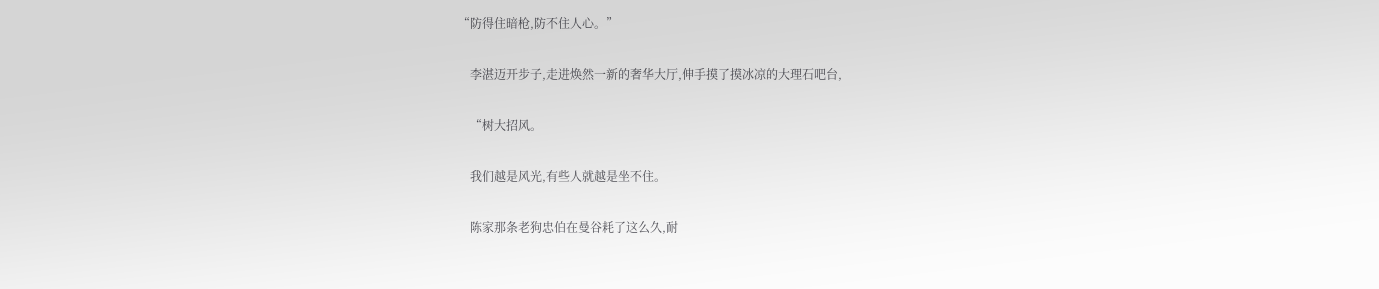“防得住暗枪,防不住人心。”

    李湛迈开步子,走进焕然一新的奢华大厅,伸手摸了摸冰凉的大理石吧台,

    “树大招风。

    我们越是风光,有些人就越是坐不住。

    陈家那条老狗忠伯在曼谷耗了这么久,耐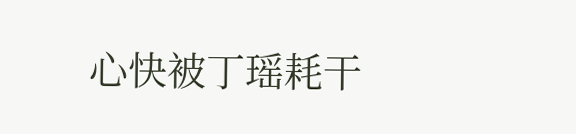心快被丁瑶耗干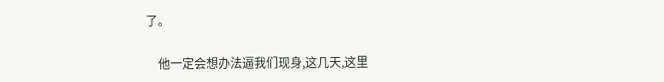了。

    他一定会想办法逼我们现身,这几天,这里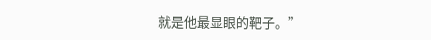就是他最显眼的靶子。”